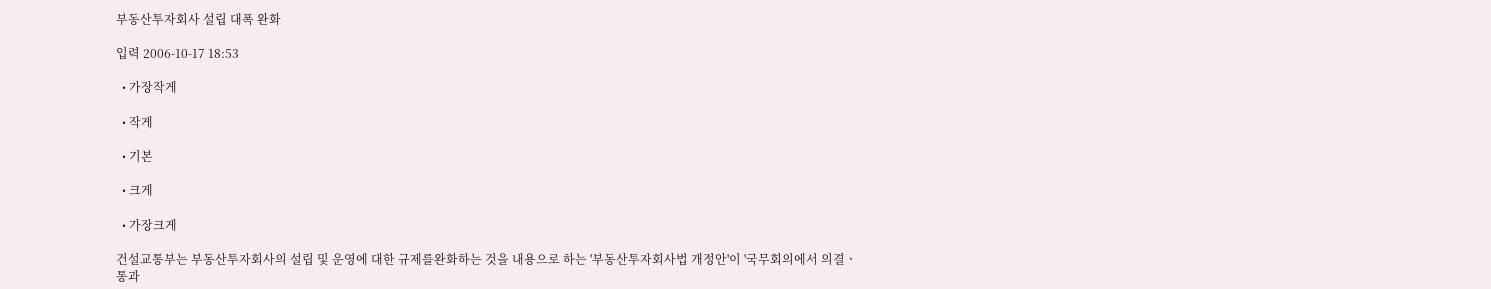부동산투자회사 설립 대폭 완화

입력 2006-10-17 18:53

  • 가장작게

  • 작게

  • 기본

  • 크게

  • 가장크게

건설교통부는 부동산투자회사의 설립 및 운영에 대한 규제를완화하는 것을 내용으로 하는 '부동산투자회사법 개정안'이 '국무회의에서 의결ㆍ통과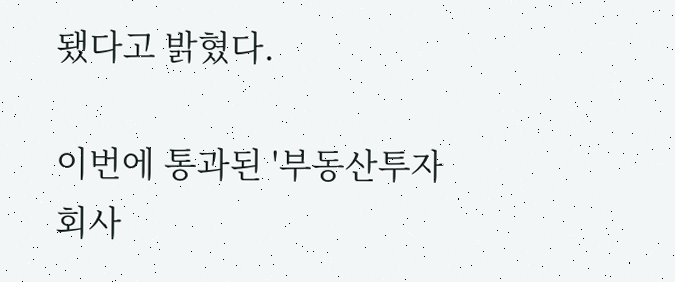됐다고 밝혔다.

이번에 통과된 '부동산투자회사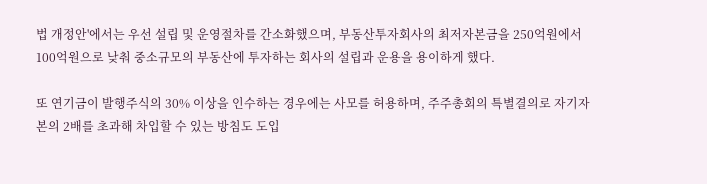법 개정안'에서는 우선 설립 및 운영절차를 간소화했으며, 부동산투자회사의 최저자본금을 250억원에서 100억원으로 낮춰 중소규모의 부동산에 투자하는 회사의 설립과 운용을 용이하게 했다.

또 연기금이 발행주식의 30% 이상을 인수하는 경우에는 사모를 허용하며, 주주총회의 특별결의로 자기자본의 2배를 초과해 차입할 수 있는 방침도 도입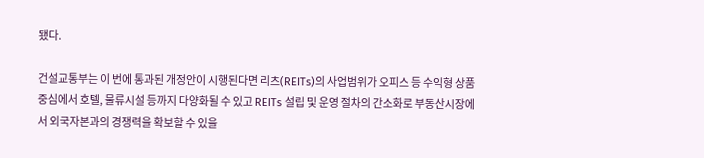됐다.

건설교통부는 이 번에 통과된 개정안이 시행된다면 리츠(REITs)의 사업범위가 오피스 등 수익형 상품 중심에서 호텔, 물류시설 등까지 다양화될 수 있고 REITs 설립 및 운영 절차의 간소화로 부동산시장에서 외국자본과의 경쟁력을 확보할 수 있을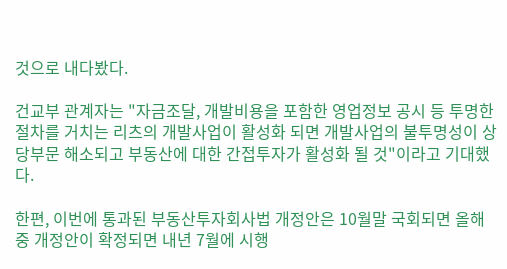것으로 내다봤다.

건교부 관계자는 "자금조달, 개발비용을 포함한 영업정보 공시 등 투명한 절차를 거치는 리츠의 개발사업이 활성화 되면 개발사업의 불투명성이 상당부문 해소되고 부동산에 대한 간접투자가 활성화 될 것"이라고 기대했다.

한편, 이번에 통과된 부동산투자회사법 개정안은 10월말 국회되면 올해 중 개정안이 확정되면 내년 7월에 시행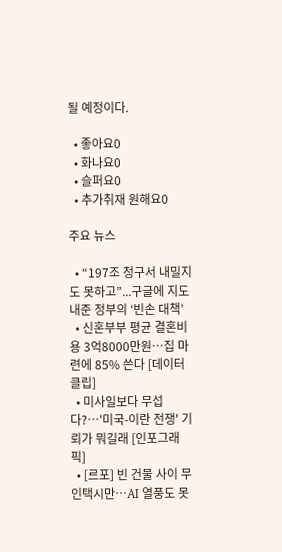될 예정이다.

  • 좋아요0
  • 화나요0
  • 슬퍼요0
  • 추가취재 원해요0

주요 뉴스

  • “197조 청구서 내밀지도 못하고”...구글에 지도 내준 정부의 ‘빈손 대책’
  • 신혼부부 평균 결혼비용 3억8000만원…집 마련에 85% 쓴다 [데이터클립]
  • 미사일보다 무섭다?…'미국-이란 전쟁' 기뢰가 뭐길래 [인포그래픽]
  • [르포] 빈 건물 사이 무인택시만…AI 열풍도 못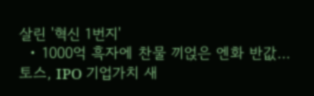살린 '혁신 1번지'
  • 1000억 흑자에 찬물 끼얹은 엔화 반값…토스, IPO 기업가치 새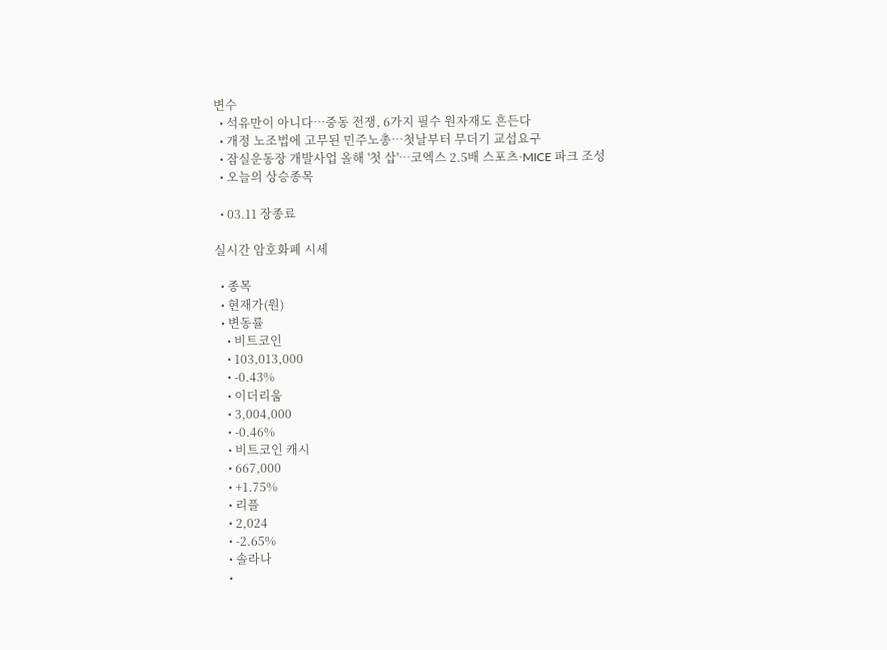변수
  • 석유만이 아니다⋯중동 전쟁, 6가지 필수 원자재도 흔든다
  • 개정 노조법에 고무된 민주노총⋯첫날부터 무더기 교섭요구
  • 잠실운동장 개발사업 올해 '첫 삽'…코엑스 2.5배 스포츠·MICE 파크 조성
  • 오늘의 상승종목

  • 03.11 장종료

실시간 암호화폐 시세

  • 종목
  • 현재가(원)
  • 변동률
    • 비트코인
    • 103,013,000
    • -0.43%
    • 이더리움
    • 3,004,000
    • -0.46%
    • 비트코인 캐시
    • 667,000
    • +1.75%
    • 리플
    • 2,024
    • -2.65%
    • 솔라나
    •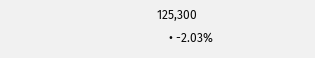125,300
    • -2.03%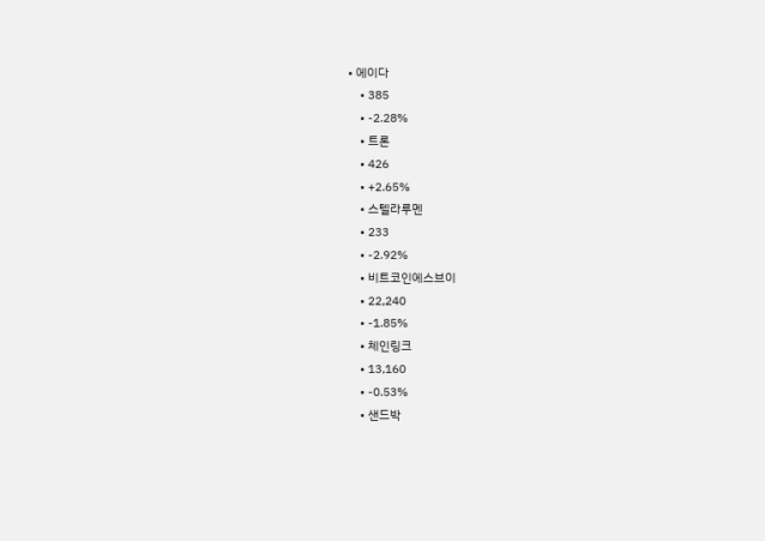• 에이다
    • 385
    • -2.28%
    • 트론
    • 426
    • +2.65%
    • 스텔라루멘
    • 233
    • -2.92%
    • 비트코인에스브이
    • 22,240
    • -1.85%
    • 체인링크
    • 13,160
    • -0.53%
    • 샌드박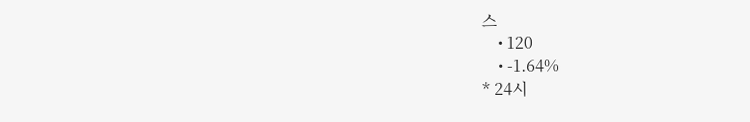스
    • 120
    • -1.64%
* 24시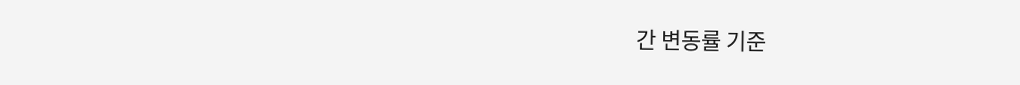간 변동률 기준